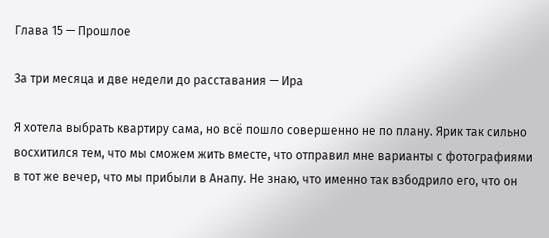Глава 15 — Прошлое

За три месяца и две недели до расставания — Ира

Я хотела выбрать квартиру сама, но всё пошло совершенно не по плану. Ярик так сильно восхитился тем, что мы сможем жить вместе, что отправил мне варианты с фотографиями в тот же вечер, что мы прибыли в Анапу. Не знаю, что именно так взбодрило его, что он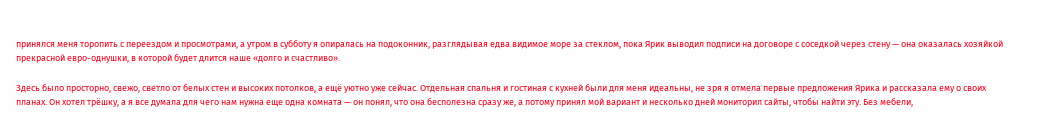принялся меня торопить с переездом и просмотрами, а утром в субботу я опиралась на подоконник, разглядывая едва видимое море за стеклом, пока Ярик выводил подписи на договоре с соседкой через стену — она оказалась хозяйкой прекрасной евро-однушки, в которой будет длится наше «долго и счастливо».

Здесь было просторно, свежо, светло от белых стен и высоких потолков, а ещё уютно уже сейчас. Отдельная спальня и гостиная с кухней были для меня идеальны, не зря я отмела первые предложения Ярика и рассказала ему о своих планах. Он хотел трёшку, а я все думала для чего нам нужна еще одна комната — он понял, что она бесполезна сразу же, а потому принял мой вариант и несколько дней мониторил сайты, чтобы найти эту. Без мебели,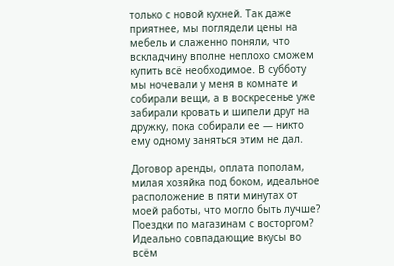только с новой кухней. Так даже приятнее, мы поглядели цены на мебель и слаженно поняли, что вскладчину вполне неплохо сможем купить всё необходимое. В субботу мы ночевали у меня в комнате и собирали вещи, а в воскресенье уже забирали кровать и шипели друг на дружку, пока собирали ее — никто ему одному заняться этим не дал.

Договор аренды, оплата пополам, милая хозяйка под боком, идеальное расположение в пяти минутах от моей работы, что могло быть лучше? Поездки по магазинам с восторгом? Идеально совпадающие вкусы во всём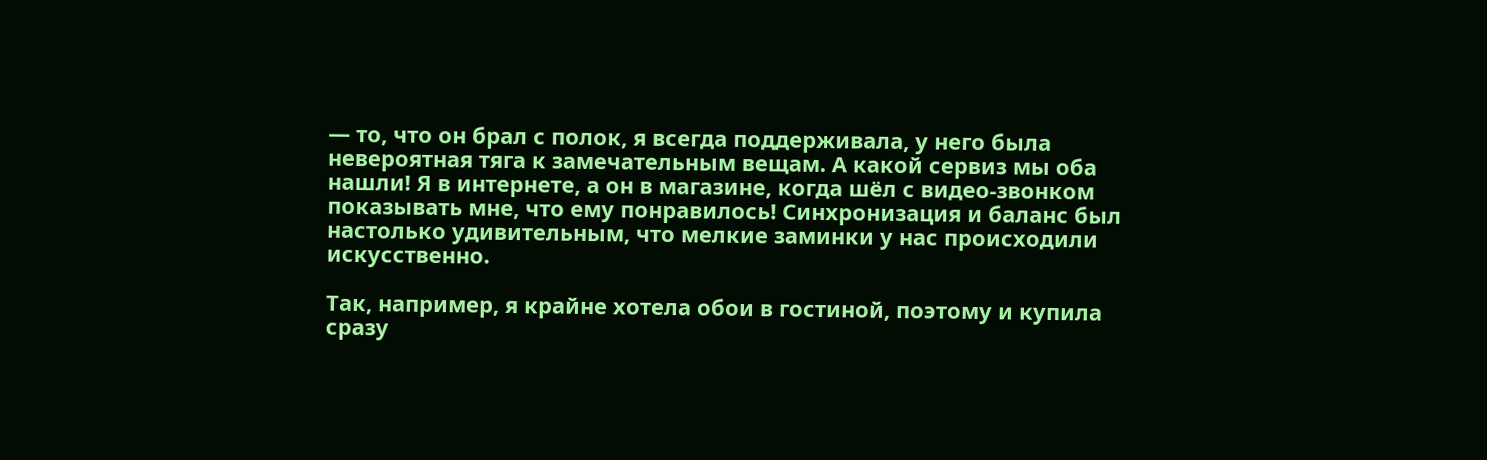— то, что он брал с полок, я всегда поддерживала, у него была невероятная тяга к замечательным вещам. А какой сервиз мы оба нашли! Я в интернете, а он в магазине, когда шёл с видео-звонком показывать мне, что ему понравилось! Синхронизация и баланс был настолько удивительным, что мелкие заминки у нас происходили искусственно.

Так, например, я крайне хотела обои в гостиной, поэтому и купила сразу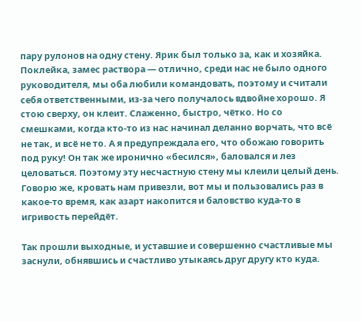пару рулонов на одну стену. Ярик был только за, как и хозяйка. Поклейка, замес раствора — отлично, среди нас не было одного руководителя, мы оба любили командовать, поэтому и считали себя ответственными, из-за чего получалось вдвойне хорошо. Я стою сверху, он клеит. Слаженно, быстро, чётко. Но со смешками, когда кто-то из нас начинал деланно ворчать, что всё не так, и всё не то. А я предупреждала его, что обожаю говорить под руку! Он так же иронично «бесился», баловался и лез целоваться. Поэтому эту несчастную стену мы клеили целый день. Говорю же, кровать нам привезли, вот мы и пользовались раз в какое-то время, как азарт накопится и баловство куда-то в игривость перейдёт.

Так прошли выходные, и уставшие и совершенно счастливые мы заснули, обнявшись и счастливо утыкаясь друг другу кто куда.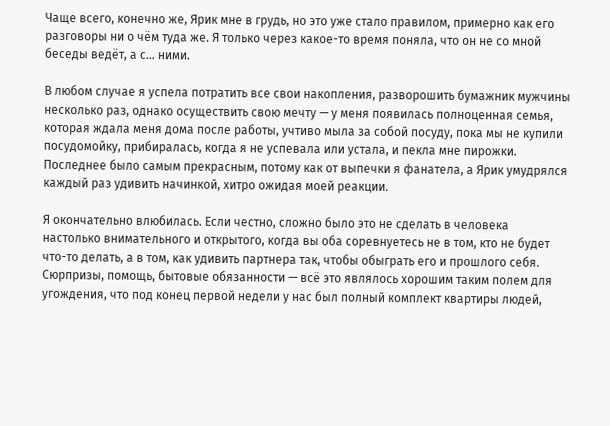Чаще всего, конечно же, Ярик мне в грудь, но это уже стало правилом, примерно как его разговоры ни о чём туда же. Я только через какое-то время поняла, что он не со мной беседы ведёт, а с… ними.

В любом случае я успела потратить все свои накопления, разворошить бумажник мужчины несколько раз, однако осуществить свою мечту — у меня появилась полноценная семья, которая ждала меня дома после работы, учтиво мыла за собой посуду, пока мы не купили посудомойку, прибиралась, когда я не успевала или устала, и пекла мне пирожки. Последнее было самым прекрасным, потому как от выпечки я фанатела, а Ярик умудрялся каждый раз удивить начинкой, хитро ожидая моей реакции.

Я окончательно влюбилась. Если честно, сложно было это не сделать в человека настолько внимательного и открытого, когда вы оба соревнуетесь не в том, кто не будет что-то делать, а в том, как удивить партнера так, чтобы обыграть его и прошлого себя. Сюрпризы, помощь, бытовые обязанности — всё это являлось хорошим таким полем для угождения, что под конец первой недели у нас был полный комплект квартиры людей,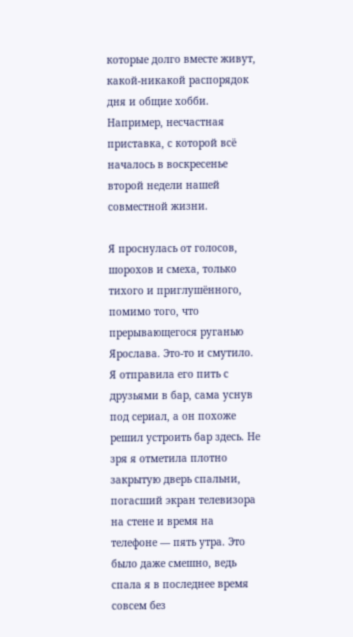которые долго вместе живут, какой-никакой распорядок дня и общие хобби. Например, несчастная приставка, с которой всё началось в воскресенье второй недели нашей совместной жизни.

Я проснулась от голосов, шорохов и смеха, только тихого и приглушённого, помимо того, что прерывающегося руганью Ярослава. Это-то и смутило. Я отправила его пить с друзьями в бар, сама уснув под сериал, а он похоже решил устроить бар здесь. Не зря я отметила плотно закрытую дверь спальни, погасший экран телевизора на стене и время на телефоне — пять утра. Это было даже смешно, ведь спала я в последнее время совсем без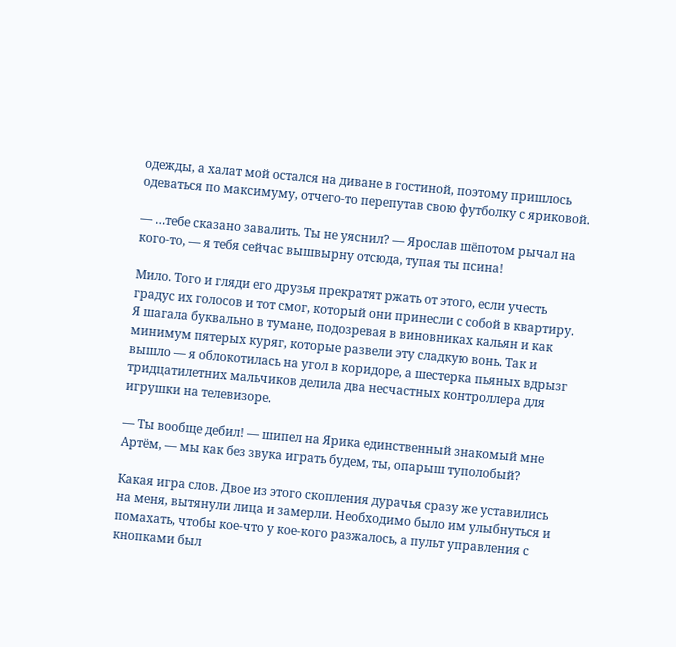одежды, а халат мой остался на диване в гостиной, поэтому пришлось одеваться по максимуму, отчего-то перепутав свою футболку с яриковой.

— …тебе сказано завалить. Ты не уяснил? — Ярослав шёпотом рычал на кого-то, — я тебя сейчас вышвырну отсюда, тупая ты псина!

Мило. Того и гляди его друзья прекратят ржать от этого, если учесть градус их голосов и тот смог, который они принесли с собой в квартиру. Я шагала буквально в тумане, подозревая в виновниках кальян и как минимум пятерых куряг, которые развели эту сладкую вонь. Так и вышло — я облокотилась на угол в коридоре, а шестерка пьяных вдрызг тридцатилетних мальчиков делила два несчастных контроллера для игрушки на телевизоре.

— Ты вообще дебил! — шипел на Ярика единственный знакомый мне Артём, — мы как без звука играть будем, ты, опарыш туполобый?

Какая игра слов. Двое из этого скопления дурачья сразу же уставились на меня, вытянули лица и замерли. Необходимо было им улыбнуться и помахать, чтобы кое-что у кое-кого разжалось, а пульт управления с кнопками был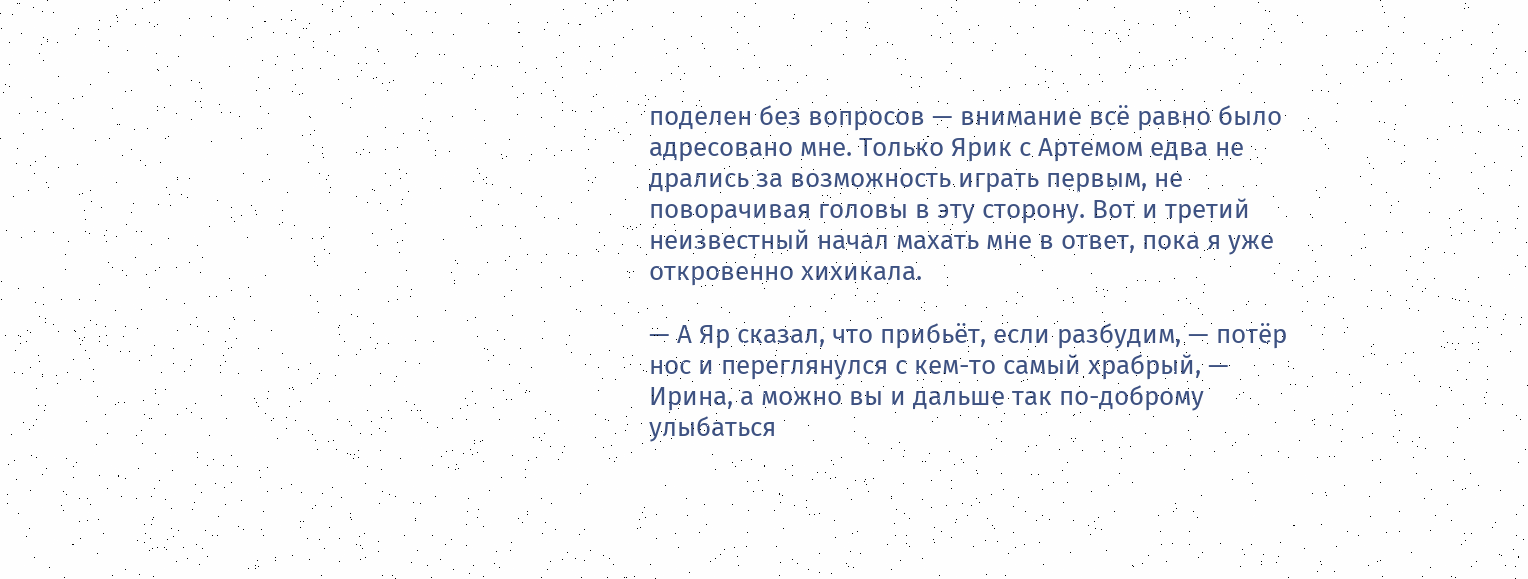поделен без вопросов — внимание всё равно было адресовано мне. Только Ярик с Артемом едва не дрались за возможность играть первым, не поворачивая головы в эту сторону. Вот и третий неизвестный начал махать мне в ответ, пока я уже откровенно хихикала.

— А Яр сказал, что прибьёт, если разбудим, — потёр нос и переглянулся с кем-то самый храбрый, — Ирина, а можно вы и дальше так по-доброму улыбаться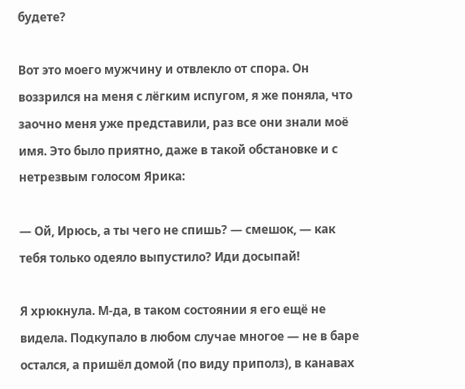будете?

Вот это моего мужчину и отвлекло от спора. Он воззрился на меня с лёгким испугом, я же поняла, что заочно меня уже представили, раз все они знали моё имя. Это было приятно, даже в такой обстановке и с нетрезвым голосом Ярика:

— Ой, Ирюсь, а ты чего не спишь? — смешок, — как тебя только одеяло выпустило? Иди досыпай!

Я хрюкнула. М-да, в таком состоянии я его ещё не видела. Подкупало в любом случае многое — не в баре остался, а пришёл домой (по виду приполз), в канавах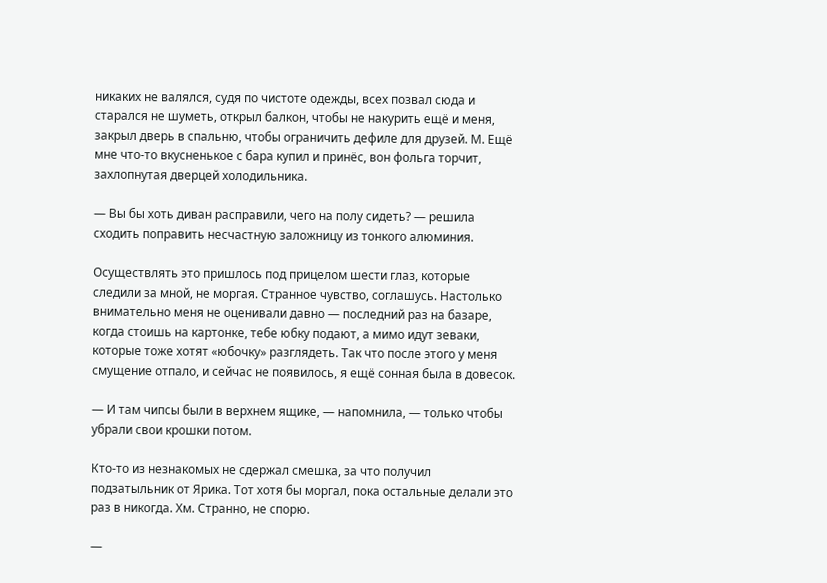никаких не валялся, судя по чистоте одежды, всех позвал сюда и старался не шуметь, открыл балкон, чтобы не накурить ещё и меня, закрыл дверь в спальню, чтобы ограничить дефиле для друзей. М. Ещё мне что-то вкусненькое с бара купил и принёс, вон фольга торчит, захлопнутая дверцей холодильника.

— Вы бы хоть диван расправили, чего на полу сидеть? — решила сходить поправить несчастную заложницу из тонкого алюминия.

Осуществлять это пришлось под прицелом шести глаз, которые следили за мной, не моргая. Странное чувство, соглашусь. Настолько внимательно меня не оценивали давно — последний раз на базаре, когда стоишь на картонке, тебе юбку подают, а мимо идут зеваки, которые тоже хотят «юбочку» разглядеть. Так что после этого у меня смущение отпало, и сейчас не появилось, я ещё сонная была в довесок.

— И там чипсы были в верхнем ящике, — напомнила, — только чтобы убрали свои крошки потом.

Кто-то из незнакомых не сдержал смешка, за что получил подзатыльник от Ярика. Тот хотя бы моргал, пока остальные делали это раз в никогда. Хм. Странно, не спорю.

—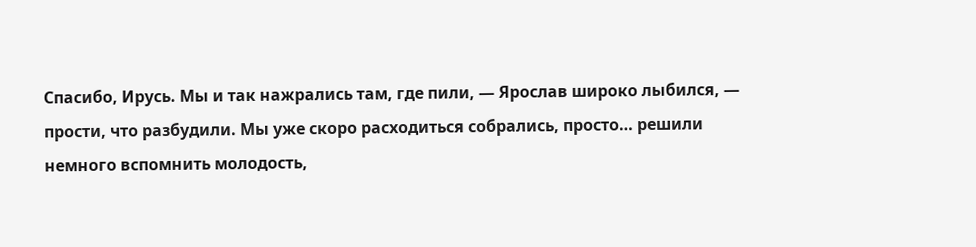Спасибо, Ирусь. Мы и так нажрались там, где пили, — Ярослав широко лыбился, — прости, что разбудили. Мы уже скоро расходиться собрались, просто… решили немного вспомнить молодость,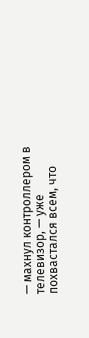— махнул контроллером в телевизор, — уже похвастался всем, что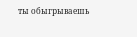ты обыгрываешь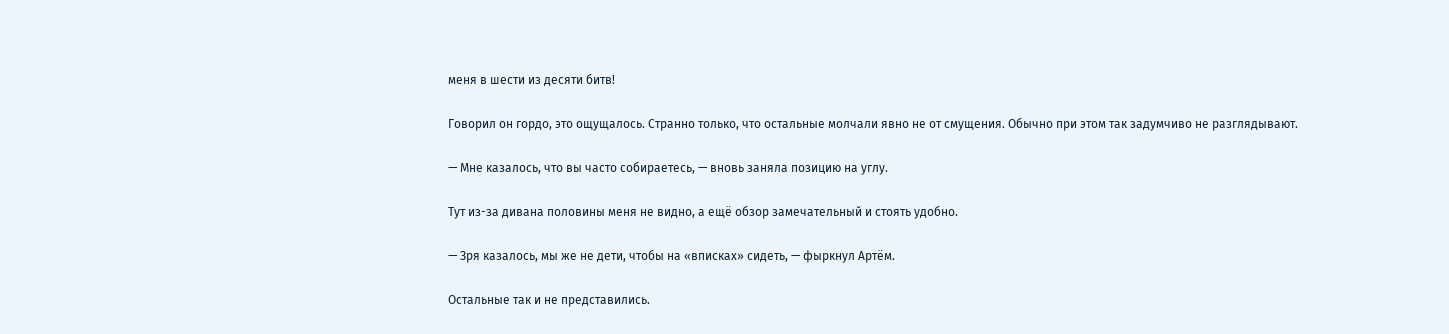меня в шести из десяти битв!

Говорил он гордо, это ощущалось. Странно только, что остальные молчали явно не от смущения. Обычно при этом так задумчиво не разглядывают.

— Мне казалось, что вы часто собираетесь, — вновь заняла позицию на углу.

Тут из-за дивана половины меня не видно, а ещё обзор замечательный и стоять удобно.

— Зря казалось, мы же не дети, чтобы на «вписках» сидеть, — фыркнул Артём.

Остальные так и не представились.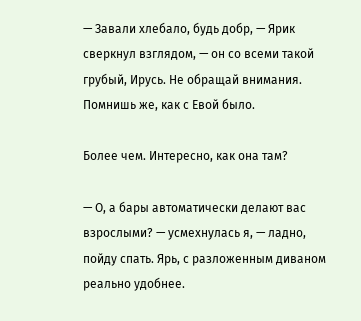— Завали хлебало, будь добр, — Ярик сверкнул взглядом, — он со всеми такой грубый, Ирусь. Не обращай внимания. Помнишь же, как с Евой было.

Более чем. Интересно, как она там?

— О, а бары автоматически делают вас взрослыми? — усмехнулась я, — ладно, пойду спать. Ярь, с разложенным диваном реально удобнее.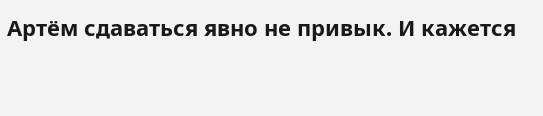Артём сдаваться явно не привык. И кажется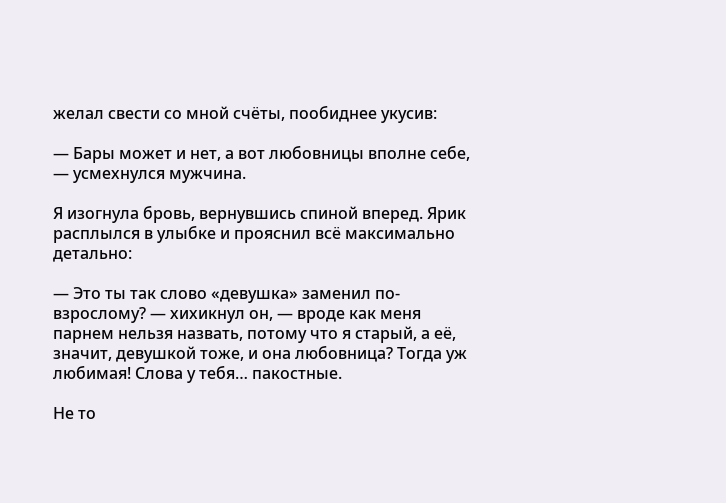желал свести со мной счёты, пообиднее укусив:

— Бары может и нет, а вот любовницы вполне себе, — усмехнулся мужчина.

Я изогнула бровь, вернувшись спиной вперед. Ярик расплылся в улыбке и прояснил всё максимально детально:

— Это ты так слово «девушка» заменил по-взрослому? — хихикнул он, — вроде как меня парнем нельзя назвать, потому что я старый, а её, значит, девушкой тоже, и она любовница? Тогда уж любимая! Слова у тебя… пакостные.

Не то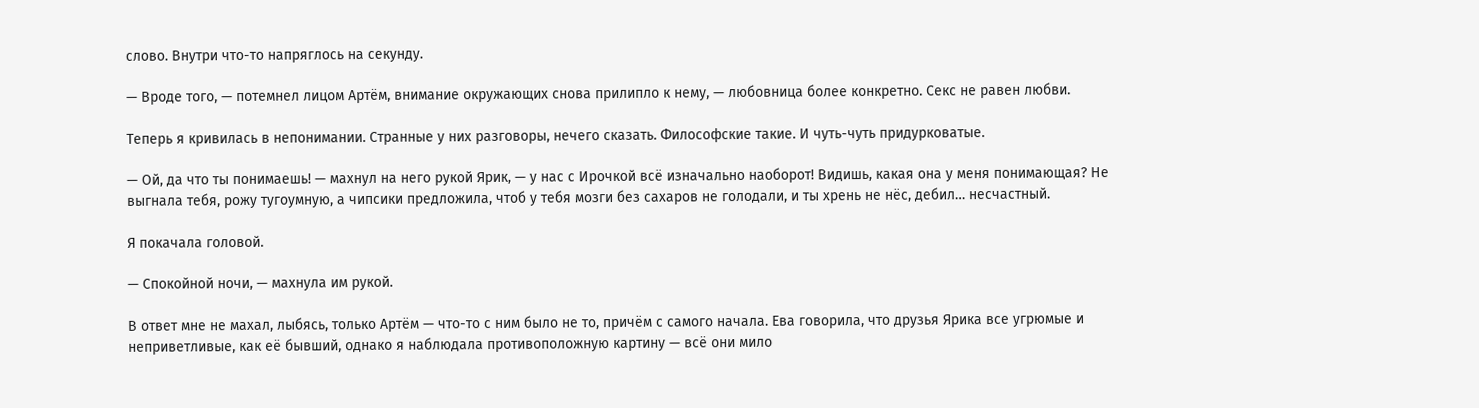слово. Внутри что-то напряглось на секунду.

— Вроде того, — потемнел лицом Артём, внимание окружающих снова прилипло к нему, — любовница более конкретно. Секс не равен любви.

Теперь я кривилась в непонимании. Странные у них разговоры, нечего сказать. Философские такие. И чуть-чуть придурковатые.

— Ой, да что ты понимаешь! — махнул на него рукой Ярик, — у нас с Ирочкой всё изначально наоборот! Видишь, какая она у меня понимающая? Не выгнала тебя, рожу тугоумную, а чипсики предложила, чтоб у тебя мозги без сахаров не голодали, и ты хрень не нёс, дебил… несчастный.

Я покачала головой.

— Спокойной ночи, — махнула им рукой.

В ответ мне не махал, лыбясь, только Артём — что-то с ним было не то, причём с самого начала. Ева говорила, что друзья Ярика все угрюмые и неприветливые, как её бывший, однако я наблюдала противоположную картину — всё они мило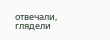отвечали, глядели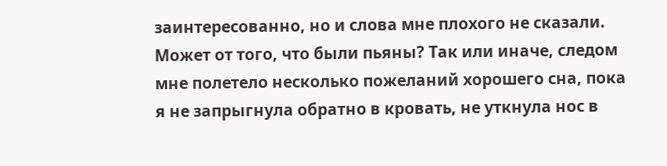заинтересованно, но и слова мне плохого не сказали. Может от того, что были пьяны? Так или иначе, следом мне полетело несколько пожеланий хорошего сна, пока я не запрыгнула обратно в кровать, не уткнула нос в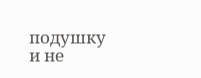подушку и не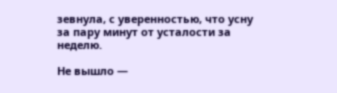зевнула, с уверенностью, что усну за пару минут от усталости за неделю.

Не вышло —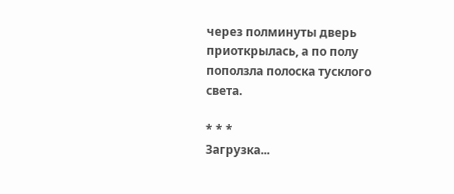через полминуты дверь приоткрылась, а по полу поползла полоска тусклого света.

* * *
Загрузка...